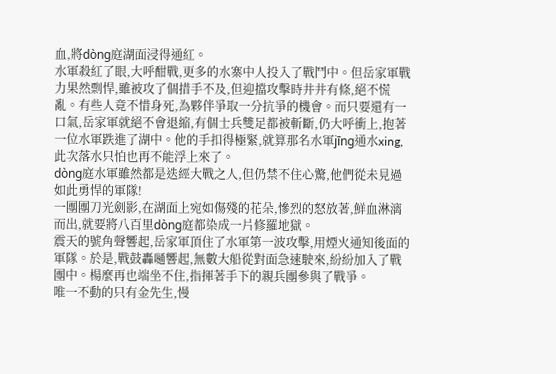血,將dòng庭湖面浸得通紅。
水軍殺紅了眼,大呼酣戰,更多的水寨中人投入了戰鬥中。但岳家軍戰力果然剽悍,雖被攻了個措手不及,但迎擋攻擊時井井有條,絕不慌亂。有些人竟不惜身死,為夥伴爭取一分抗爭的機會。而只要還有一口氣,岳家軍就絕不會退縮,有個士兵雙足都被斬斷,仍大呼衝上,抱著一位水軍跌進了湖中。他的手扣得極緊,就算那名水軍jīng通水xing,此次落水只怕也再不能浮上來了。
dòng庭水軍雖然都是迭經大戰之人,但仍禁不住心驚,他們從未見過如此勇悍的軍隊!
一團團刀光劍影,在湖面上宛如傷殘的花朵,慘烈的怒放著,鮮血淋漓而出,就要將八百里dòng庭都染成一片修羅地獄。
震天的號角聲響起,岳家軍頂住了水軍第一波攻擊,用煙火通知後面的軍隊。於是,戰鼓轟嗵響起,無數大船從對面急速駛來,紛紛加入了戰團中。楊麼再也端坐不住,指揮著手下的親兵團參與了戰爭。
唯一不動的只有金先生,慢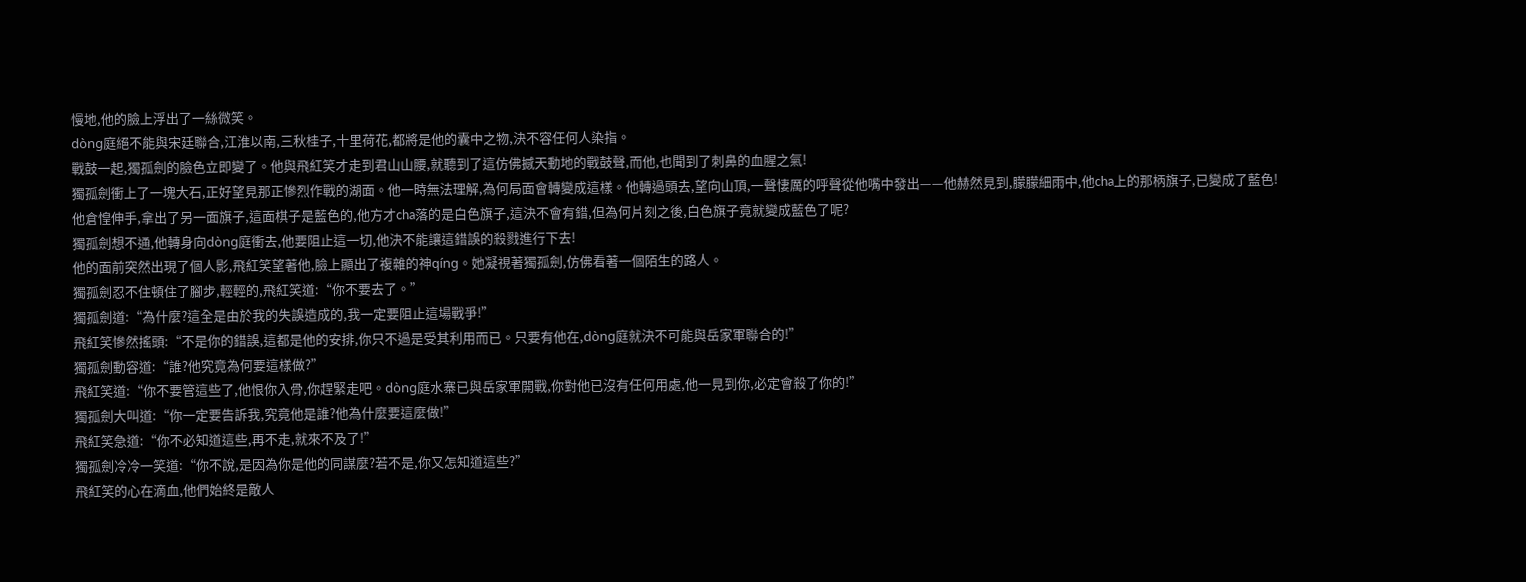慢地,他的臉上浮出了一絲微笑。
dòng庭絕不能與宋廷聯合,江淮以南,三秋桂子,十里荷花,都將是他的囊中之物,決不容任何人染指。
戰鼓一起,獨孤劍的臉色立即變了。他與飛紅笑才走到君山山腰,就聽到了這仿佛撼天動地的戰鼓聲,而他,也聞到了刺鼻的血腥之氣!
獨孤劍衝上了一塊大石,正好望見那正慘烈作戰的湖面。他一時無法理解,為何局面會轉變成這樣。他轉過頭去,望向山頂,一聲悽厲的呼聲從他嘴中發出——他赫然見到,朦朦細雨中,他cha上的那柄旗子,已變成了藍色!
他倉惶伸手,拿出了另一面旗子,這面棋子是藍色的,他方才cha落的是白色旗子,這決不會有錯,但為何片刻之後,白色旗子竟就變成藍色了呢?
獨孤劍想不通,他轉身向dòng庭衝去,他要阻止這一切,他決不能讓這錯誤的殺戮進行下去!
他的面前突然出現了個人影,飛紅笑望著他,臉上顯出了複雜的神qíng。她凝視著獨孤劍,仿佛看著一個陌生的路人。
獨孤劍忍不住頓住了腳步,輕輕的,飛紅笑道:“你不要去了。”
獨孤劍道:“為什麼?這全是由於我的失誤造成的,我一定要阻止這場戰爭!”
飛紅笑慘然搖頭:“不是你的錯誤,這都是他的安排,你只不過是受其利用而已。只要有他在,dòng庭就決不可能與岳家軍聯合的!”
獨孤劍動容道:“誰?他究竟為何要這樣做?”
飛紅笑道:“你不要管這些了,他恨你入骨,你趕緊走吧。dòng庭水寨已與岳家軍開戰,你對他已沒有任何用處,他一見到你,必定會殺了你的!”
獨孤劍大叫道:“你一定要告訴我,究竟他是誰?他為什麼要這麼做!”
飛紅笑急道:“你不必知道這些,再不走,就來不及了!”
獨孤劍冷冷一笑道:“你不說,是因為你是他的同謀麼?若不是,你又怎知道這些?”
飛紅笑的心在滴血,他們始終是敵人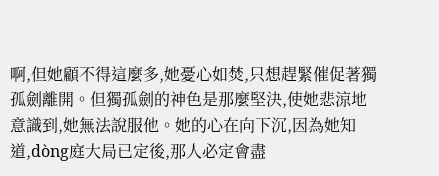啊,但她顧不得這麼多,她憂心如焚,只想趕緊催促著獨孤劍離開。但獨孤劍的神色是那麼堅決,使她悲涼地意識到,她無法說服他。她的心在向下沉,因為她知道,dòng庭大局已定後,那人必定會盡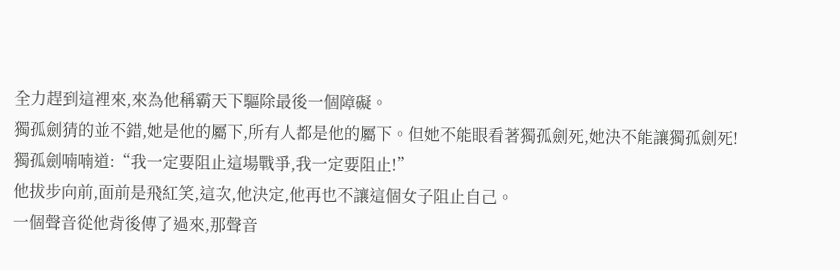全力趕到這裡來,來為他稱霸天下驅除最後一個障礙。
獨孤劍猜的並不錯,她是他的屬下,所有人都是他的屬下。但她不能眼看著獨孤劍死,她決不能讓獨孤劍死!
獨孤劍喃喃道:“我一定要阻止這場戰爭,我一定要阻止!”
他拔步向前,面前是飛紅笑,這次,他決定,他再也不讓這個女子阻止自己。
一個聲音從他背後傳了過來,那聲音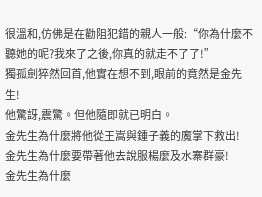很溫和,仿佛是在勸阻犯錯的親人一般:“你為什麼不聽她的呢?我來了之後,你真的就走不了了!”
獨孤劍猝然回首,他實在想不到,眼前的竟然是金先生!
他驚訝,震驚。但他隨即就已明白。
金先生為什麼將他從王嵩與鍾子義的魔掌下救出!
金先生為什麼要帶著他去說服楊麼及水寨群豪!
金先生為什麼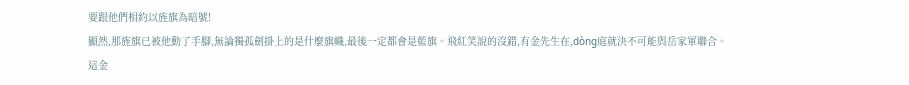要跟他們相約以旌旗為暗號!
顯然,那旌旗已被他動了手腳,無論獨孤劍掛上的是什麼旗幟,最後一定都會是藍旗。飛紅笑說的沒錯,有金先生在,dòng庭就決不可能與岳家軍聯合。
這金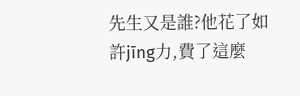先生又是誰?他花了如許jīng力,費了這麼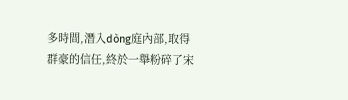多時間,潛入dòng庭內部,取得群豪的信任,終於一舉粉碎了宋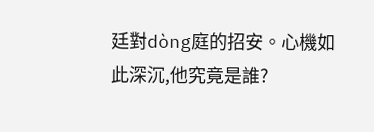廷對dòng庭的招安。心機如此深沉,他究竟是誰?